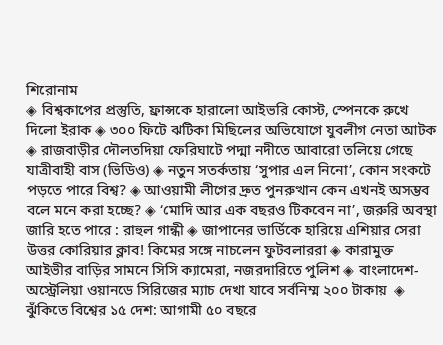শিরোনাম
◈ বিশ্বকাপের প্রস্তু‌তি, ফ্রান্স‌কে হারা‌লো আইভ‌রি কোস্ট, স্পেনকে রুখে দিলো ইরাক ◈ ৩০০ ফিটে ঝটিকা মিছিলের অভিযোগে যুবলীগ নেতা আটক ◈ রাজবাড়ীর দৌলতদিয়া ফেরিঘাটে পদ্মা নদীতে আবারো তলিয়ে গেছে যাত্রীবাহী বাস (ভিডিও) ◈ নতুন সতর্কতায় ‘সুপার এল নিনো’, কোন সংকটে পড়তে পারে বিশ্ব? ◈ আওয়ামী লীগের দ্রুত পুনরুত্থান কেন এখনই অসম্ভব বলে মনে করা হচ্ছে? ◈ ‘মোদি আর এক বছরও টিকবেন না’, জরুরি অবস্থা জারি হতে পারে : রাহুল গান্ধী ◈ জাপা‌নের ভা‌র্ডিকে হারিয়ে এশিয়ার সেরা উত্তর কো‌রিয়ার ক্লাব! কিমের সঙ্গে নাচলেন ফুটবলাররা ◈ কারামুক্ত আইভীর বাড়ির সামনে সিসি ক্যামেরা, নজরদারিতে পুলিশ ◈ বাংলাদেশ-অস্ট্রেলিয়া ওয়ানডে সিরিজের ম্যাচ দেখা যা‌বে সর্বনিম্ম ২০০ টাকায়  ◈ ঝুঁকিতে বিশ্বের ১৫ দেশ: আগামী ৫০ বছরে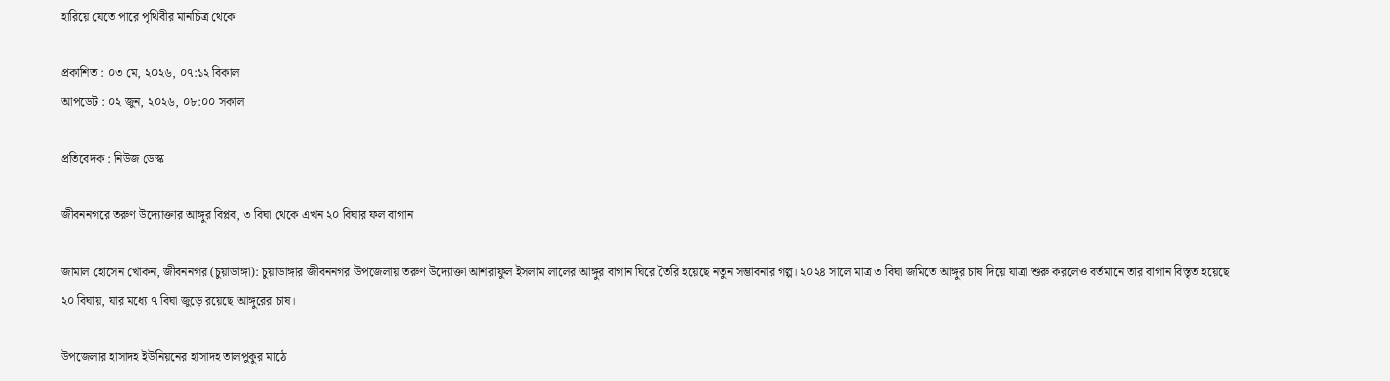হারিয়ে যেতে পারে পৃথিবীর মানচিত্র থেকে

প্রকাশিত : ০৩ মে, ২০২৬, ০৭:১২ বিকাল
আপডেট : ০২ জুন, ২০২৬, ০৮:০০ সকাল

প্রতিবেদক : নিউজ ডেস্ক

জীবননগরে তরুণ উদ্যোক্তার আঙ্গুর বিপ্লব, ৩ বিঘা থেকে এখন ২০ বিঘার ফল বাগান

জামাল হোসেন খোকন, জীবননগর (চুয়াডাঙ্গা): চুয়াডাঙ্গার জীবননগর উপজেলায় তরুণ উদ্যোক্তা আশরাফুল ইসলাম লালের আঙ্গুর বাগান ঘিরে তৈরি হয়েছে নতুন সম্ভাবনার গল্প। ২০২৪ সালে মাত্র ৩ বিঘা জমিতে আঙ্গুর চাষ দিয়ে যাত্রা শুরু করলেও বর্তমানে তার বাগান বিস্তৃত হয়েছে ২০ বিঘায়, যার মধ্যে ৭ বিঘা জুড়ে রয়েছে আঙ্গুরের চাষ।

উপজেলার হাসাদহ ইউনিয়নের হাসাদহ তালপুকুর মাঠে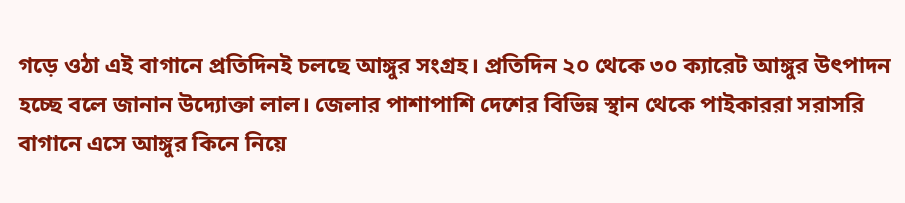গড়ে ওঠা এই বাগানে প্রতিদিনই চলছে আঙ্গুর সংগ্রহ। প্রতিদিন ২০ থেকে ৩০ ক্যারেট আঙ্গুর উৎপাদন হচ্ছে বলে জানান উদ্যোক্তা লাল। জেলার পাশাপাশি দেশের বিভিন্ন স্থান থেকে পাইকাররা সরাসরি বাগানে এসে আঙ্গুর কিনে নিয়ে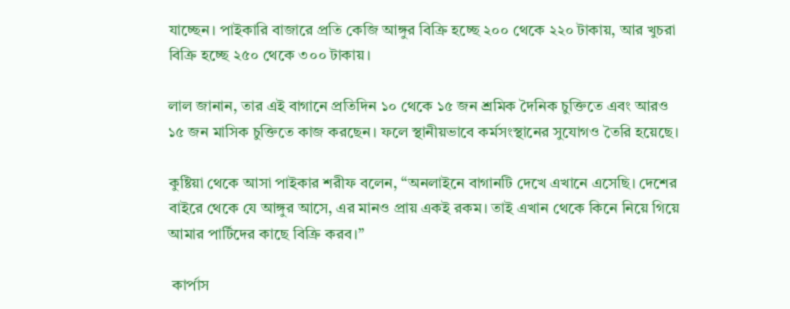যাচ্ছেন। পাইকারি বাজারে প্রতি কেজি আঙ্গুর বিক্রি হচ্ছে ২০০ থেকে ২২০ টাকায়, আর খুচরা বিক্রি হচ্ছে ২৫০ থেকে ৩০০ টাকায়।

লাল জানান, তার এই বাগানে প্রতিদিন ১০ থেকে ১৫ জন শ্রমিক দৈনিক চুক্তিতে এবং আরও ১৫ জন মাসিক চুক্তিতে কাজ করছেন। ফলে স্থানীয়ভাবে কর্মসংস্থানের সুযোগও তৈরি হয়েছে।

কুষ্টিয়া থেকে আসা পাইকার শরীফ বলেন, “অনলাইনে বাগানটি দেখে এখানে এসেছি। দেশের বাইরে থেকে যে আঙ্গুর আসে, এর মানও প্রায় একই রকম। তাই এখান থেকে কিনে নিয়ে গিয়ে আমার পার্টিদের কাছে বিক্রি করব।”

 কার্পাস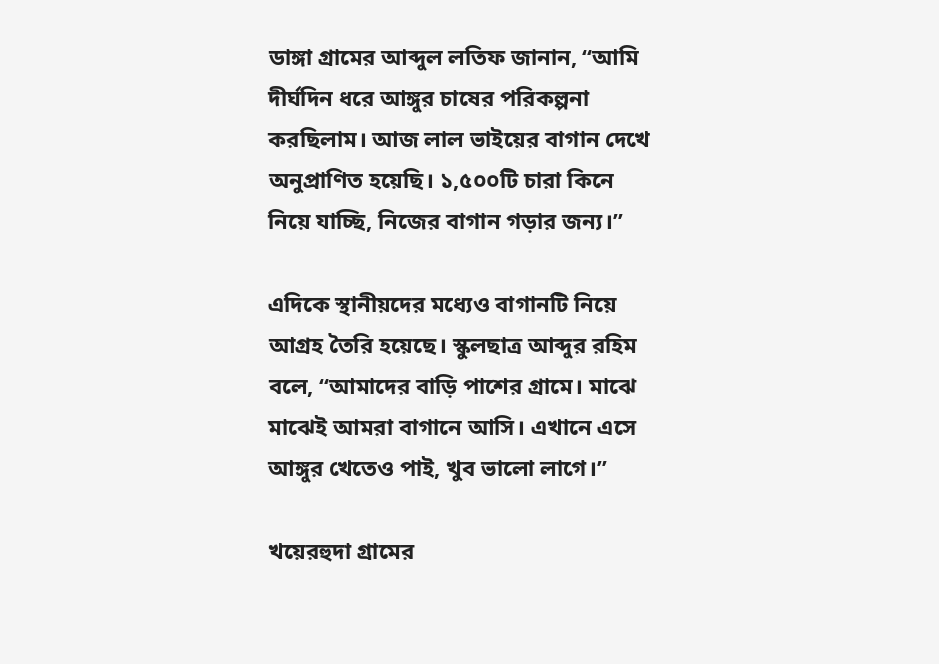ডাঙ্গা গ্রামের আব্দুল লতিফ জানান, “আমি দীর্ঘদিন ধরে আঙ্গুর চাষের পরিকল্পনা করছিলাম। আজ লাল ভাইয়ের বাগান দেখে অনুপ্রাণিত হয়েছি। ১,৫০০টি চারা কিনে নিয়ে যাচ্ছি, নিজের বাগান গড়ার জন্য।”

এদিকে স্থানীয়দের মধ্যেও বাগানটি নিয়ে আগ্রহ তৈরি হয়েছে। স্কুলছাত্র আব্দুর রহিম বলে, “আমাদের বাড়ি পাশের গ্রামে। মাঝে মাঝেই আমরা বাগানে আসি। এখানে এসে আঙ্গুর খেতেও পাই, খুব ভালো লাগে।”

খয়েরহুদা গ্রামের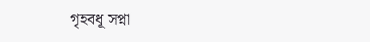গৃহবধূ সপ্না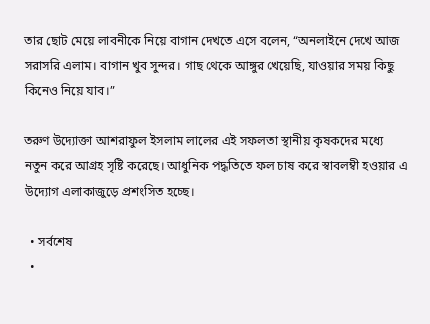তার ছোট মেয়ে লাবনীকে নিয়ে বাগান দেখতে এসে বলেন, “অনলাইনে দেখে আজ সরাসরি এলাম। বাগান খুব সুন্দর। গাছ থেকে আঙ্গুর খেয়েছি, যাওয়ার সময় কিছু কিনেও নিয়ে যাব।”

তরুণ উদ্যোক্তা আশরাফুল ইসলাম লালের এই সফলতা স্থানীয় কৃষকদের মধ্যে নতুন করে আগ্রহ সৃষ্টি করেছে। আধুনিক পদ্ধতিতে ফল চাষ করে স্বাবলম্বী হওয়ার এ উদ্যোগ এলাকাজুড়ে প্রশংসিত হচ্ছে।

  • সর্বশেষ
  •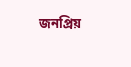জনপ্রিয়